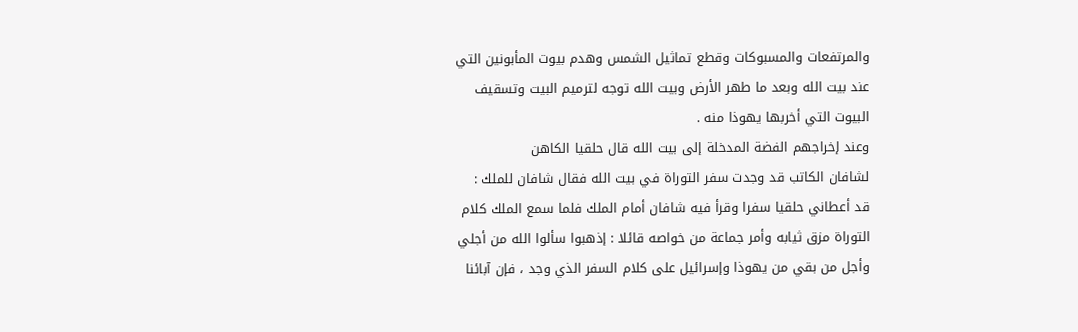والمرتفعات والمسبوكات وقطع تماثيل الشمس وهدم بيوت المأبونين التي
عند بيت الله وبعد ما طهر الأرض وبيت الله توجه لترميم البيت وتسقيف
البيوت التي أخربها يهوذا منه .
وعند إخراجهم الفضة المدخلة إلى بيت الله قال حلقيا الكاهن
لشافان الكاتب قد وجدت سفر التوراة في بيت الله فقال شافان للملك :
قد أعطاني حلقيا سفرا وقرأ فيه شافان أمام الملك فلما سمع الملك كلام
التوراة مزق ثيابه وأمر جماعة من خواصه قائلا : إذهبوا سألوا الله من أجلي
وأجل من بقي من يهوذا وإسرائيل على كلام السفر الذي وجد ، فإن آبائنا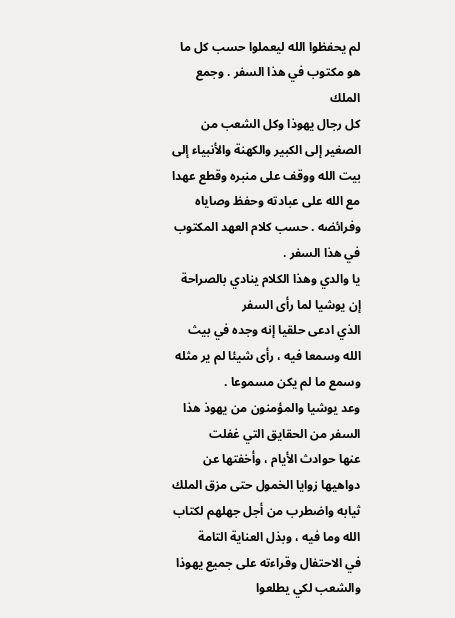لم يحفظوا الله ليعملوا حسب كل ما هو مكتوب في هذا السفر . وجمع الملك
كل رجال يهوذا وكل الشعب من الصغير إلى الكبير والكهنة والأنبياء إلى
بيت الله ووقف على منبره وقطع عهدا مع الله على عبادته وحفظ وصاياه
وفرائضه . حسب كلام العهد المكتوب في هذا السفر .
يا والدي وهذا الكلام ينادي بالصراحة إن يوشيا لما رأى السفر
الذي ادعى حلقيا إنه وجده في بيث الله وسمعا فيه ، رأى شيئا لم ير مثله
وسمع ما لم يكن مسموعا .
وعد يوشيا والمؤمنون من يهوذ هذا السفر من الحقايق التي غفلت
عنها حوادث الأيام ، وأخفتها عن دواهيها زوايا الخمول حتى مزق الملك
ثيابه واضطرب من أجل جهلهم لكتاب الله وما فيه ، وبذل العناية التامة
في الاحتفال وقراءته على جميع يهوذا والشعب لكي يطلعوا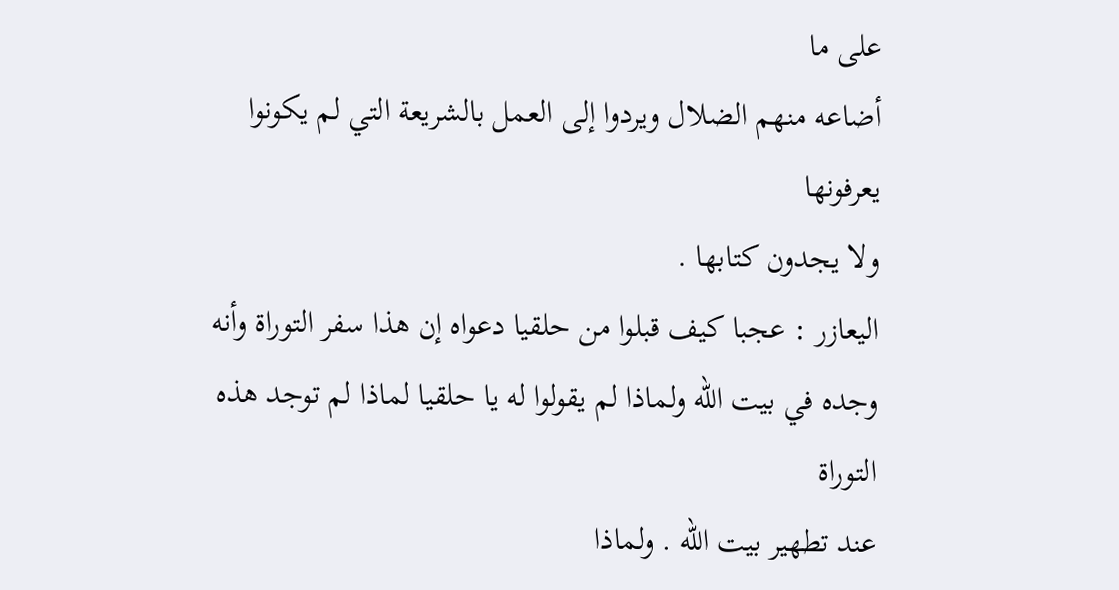على ما
أضاعه منهم الضلال ويردوا إلى العمل بالشريعة التي لم يكونوا يعرفونها
ولا يجدون كتابها .
اليعازر : عجبا كيف قبلوا من حلقيا دعواه إن هذا سفر التوراة وأنه
وجده في بيت الله ولماذا لم يقولوا له يا حلقيا لماذا لم توجد هذه التوراة
عند تطهير بيت الله . ولماذا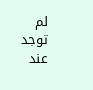لم توجد عند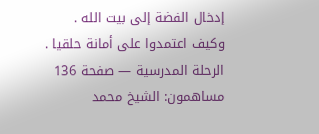إدخال الفضة إلى بيت الله .
وكيف اعتمدوا على أمانة حلقيا .
الرحلة المدرسية — صفحة 136
مساهمون: الشيخ محمد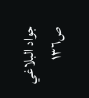جواد البلاغي
ص١٣٦